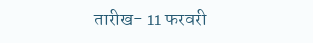तारीख- 11 फरवरी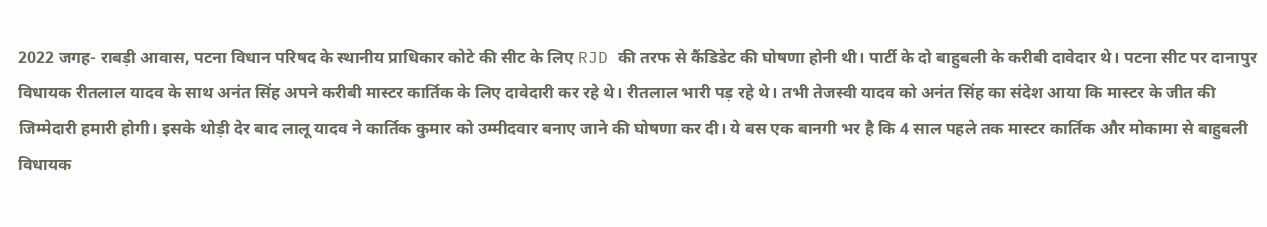2022 जगह- राबड़ी आवास, पटना विधान परिषद के स्थानीय प्राधिकार कोटे की सीट के लिए RJD की तरफ से कैंडिडेट की घोषणा होनी थी। पार्टी के दो बाहुबली के करीबी दावेदार थे। पटना सीट पर दानापुर विधायक रीतलाल यादव के साथ अनंत सिंह अपने करीबी मास्टर कार्तिक के लिए दावेदारी कर रहे थे। रीतलाल भारी पड़ रहे थे। तभी तेजस्वी यादव को अनंत सिंह का संदेश आया कि मास्टर के जीत की जिम्मेदारी हमारी होगी। इसके थोड़ी देर बाद लालू यादव ने कार्तिक कुमार को उम्मीदवार बनाए जाने की घोषणा कर दी। ये बस एक बानगी भर है कि 4 साल पहले तक मास्टर कार्तिक और मोकामा से बाहुबली विधायक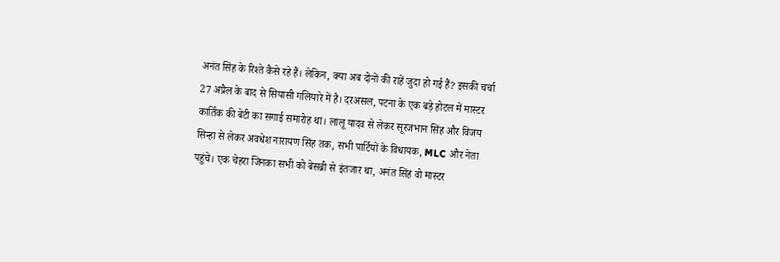अनंत सिंह के रिश्ते कैसे रहे हैं। लेकिन, क्या अब दोनों की राहें जुदा हो गई हैं? इसकी चर्चा 27 अप्रैल के बाद से सियासी गलियारे में है। दरअसल, पटना के एक बड़े होटल में मास्टर कार्तिक की बेटी का सगाई समारोह था। लालू यादव से लेकर सूरजभान सिंह और विजय सिन्हा से लेकर अवधेश नारायण सिंह तक, सभी पार्टियों के विधायक, MLC और नेता पहुंचे। एक चेहरा जिनका सभी को बेसब्री से इंतजार था, अनंत सिंह वो मास्टर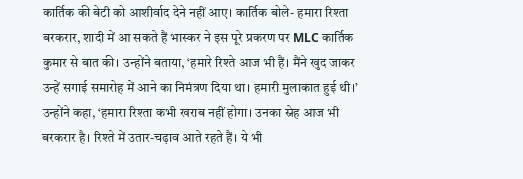कार्तिक की बेटी को आशीर्वाद देने नहीं आए। कार्तिक बोले- हमारा रिश्ता बरकरार, शादी में आ सकते हैं भास्कर ने इस पूरे प्रकरण पर MLC कार्तिक कुमार से बात की। उन्होंने बताया, ‘हमारे रिश्ते आज भी हैं। मैंने खुद जाकर उन्हें सगाई समारोह में आने का निमंत्रण दिया था। हमारी मुलाकात हुई थी।’ उन्होंने कहा, ‘हमारा रिश्ता कभी खराब नहीं होगा। उनका स्नेह आज भी बरकरार है। रिश्ते में उतार-चढ़ाव आते रहते हैं। ये भी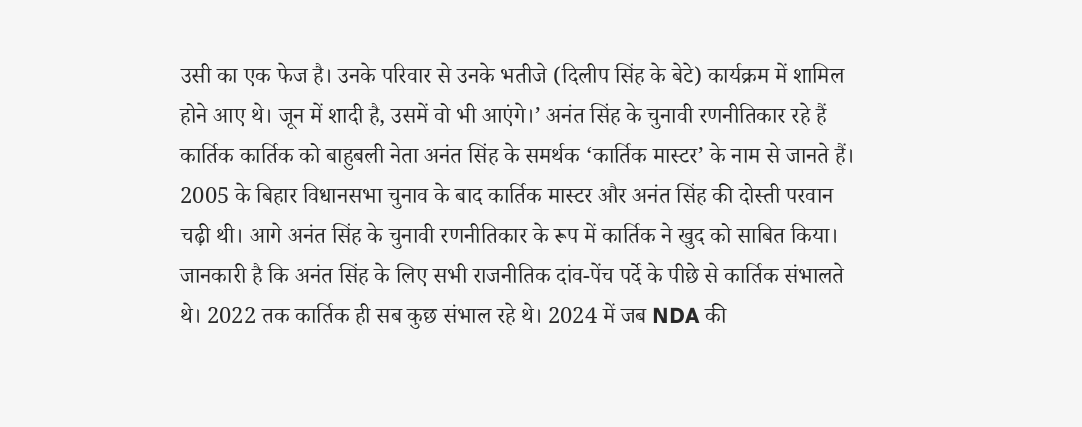उसी का एक फेज है। उनके परिवार से उनके भतीजे (दिलीप सिंह के बेटे) कार्यक्रम में शामिल होने आए थे। जून में शादी है, उसमें वो भी आएंगे।’ अनंत सिंह के चुनावी रणनीतिकार रहे हैं कार्तिक कार्तिक को बाहुबली नेता अनंत सिंह के समर्थक ‘कार्तिक मास्टर’ के नाम से जानते हैं। 2005 के बिहार विधानसभा चुनाव के बाद कार्तिक मास्टर और अनंत सिंह की दोस्ती परवान चढ़ी थी। आगे अनंत सिंह के चुनावी रणनीतिकार के रूप में कार्तिक ने खुद को साबित किया। जानकारी है कि अनंत सिंह के लिए सभी राजनीतिक दांव-पेंच पर्दे के पीछे से कार्तिक संभालते थे। 2022 तक कार्तिक ही सब कुछ संभाल रहे थे। 2024 में जब NDA की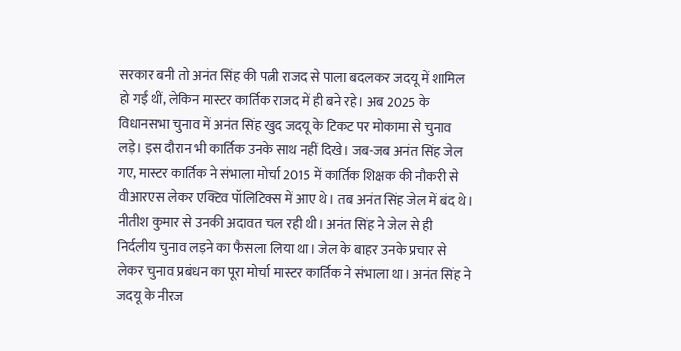सरकार बनी तो अनंत सिंह की पत्नी राजद से पाला बदलकर जदयू में शामिल हो गईं थीं, लेकिन मास्टर कार्तिक राजद में ही बने रहे। अब 2025 के विधानसभा चुनाव में अनंत सिंह खुद जदयू के टिकट पर मोकामा से चुनाव लड़े। इस दौरान भी कार्तिक उनके साथ नहीं दिखे। जब-जब अनंत सिंह जेल गए, मास्टर कार्तिक ने संभाला मोर्चा 2015 में कार्तिक शिक्षक की नौकरी से वीआरएस लेकर एक्टिव पॉलिटिक्स में आए थे। तब अनंत सिंह जेल में बंद थे। नीतीश कुमार से उनकी अदावत चल रही थी। अनंत सिंह ने जेल से ही निर्दलीय चुनाव लड़ने का फैसला लिया था। जेल के बाहर उनके प्रचार से लेकर चुनाव प्रबंधन का पूरा मोर्चा मास्टर कार्तिक ने संभाला था। अनंत सिंह ने जदयू के नीरज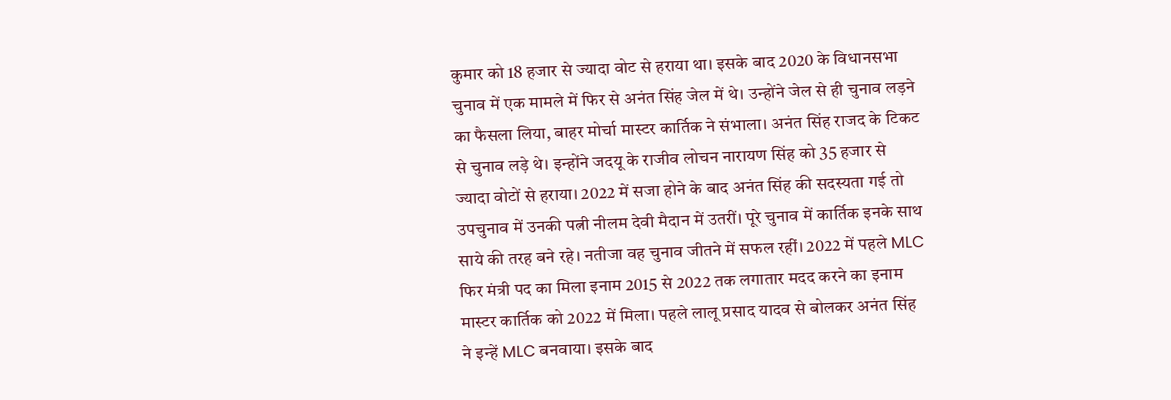कुमार को 18 हजार से ज्यादा वोट से हराया था। इसके बाद 2020 के विधानसभा चुनाव में एक मामले में फिर से अनंत सिंह जेल में थे। उन्होंने जेल से ही चुनाव लड़ने का फैसला लिया, बाहर मोर्चा मास्टर कार्तिक ने संभाला। अनंत सिंह राजद के टिकट से चुनाव लड़े थे। इन्होंने जदयू के राजीव लोचन नारायण सिंह को 35 हजार से ज्यादा वोटों से हराया। 2022 में सजा होने के बाद अनंत सिंह की सदस्यता गई तो उपचुनाव में उनकी पत्नी नीलम देवी मैदान में उतरीं। पूरे चुनाव में कार्तिक इनके साथ साये की तरह बने रहे। नतीजा वह चुनाव जीतने में सफल रहीं। 2022 में पहले MLC फिर मंत्री पद का मिला इनाम 2015 से 2022 तक लगातार मदद करने का इनाम मास्टर कार्तिक को 2022 में मिला। पहले लालू प्रसाद यादव से बोलकर अनंत सिंह ने इन्हें MLC बनवाया। इसके बाद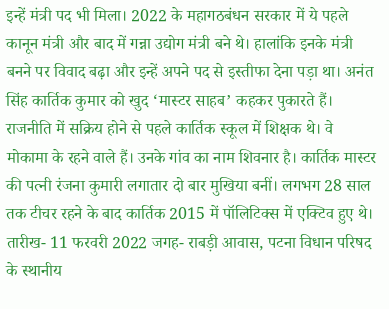इन्हें मंत्री पद भी मिला। 2022 के महागठबंधन सरकार में ये पहले कानून मंत्री और बाद में गन्ना उद्योग मंत्री बने थे। हालांकि इनके मंत्री बनने पर विवाद बढ़ा और इन्हें अपने पद से इस्तीफा देना पड़ा था। अनंत सिंह कार्तिक कुमार को खुद ‘मास्टर साहब’ कहकर पुकारते हैं। राजनीति में सक्रिय होने से पहले कार्तिक स्कूल में शिक्षक थे। वे मोकामा के रहने वाले हैं। उनके गांव का नाम शिवनार है। कार्तिक मास्टर की पत्नी रंजना कुमारी लगातार दो बार मुखिया बनीं। लगभग 28 साल तक टीचर रहने के बाद कार्तिक 2015 में पॉलिटिक्स में एक्टिव हुए थे। तारीख- 11 फरवरी 2022 जगह- राबड़ी आवास, पटना विधान परिषद के स्थानीय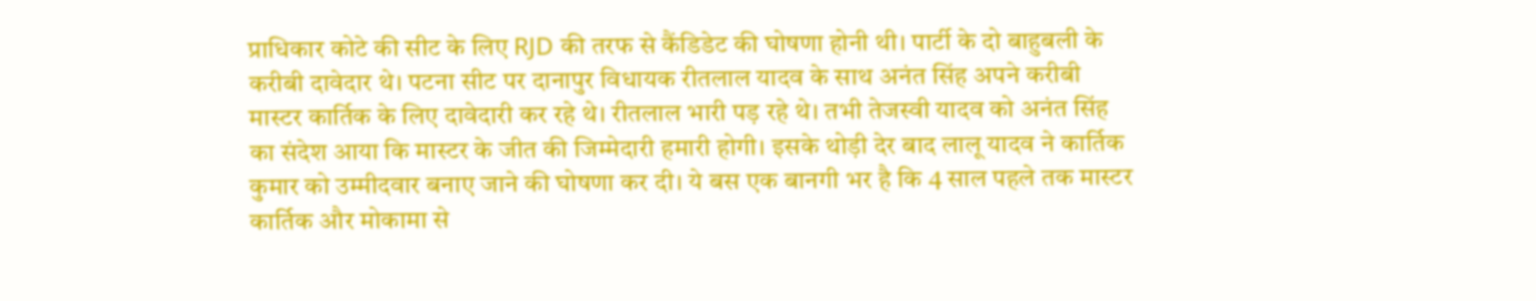प्राधिकार कोटे की सीट के लिए RJD की तरफ से कैंडिडेट की घोषणा होनी थी। पार्टी के दो बाहुबली के करीबी दावेदार थे। पटना सीट पर दानापुर विधायक रीतलाल यादव के साथ अनंत सिंह अपने करीबी मास्टर कार्तिक के लिए दावेदारी कर रहे थे। रीतलाल भारी पड़ रहे थे। तभी तेजस्वी यादव को अनंत सिंह का संदेश आया कि मास्टर के जीत की जिम्मेदारी हमारी होगी। इसके थोड़ी देर बाद लालू यादव ने कार्तिक कुमार को उम्मीदवार बनाए जाने की घोषणा कर दी। ये बस एक बानगी भर है कि 4 साल पहले तक मास्टर कार्तिक और मोकामा से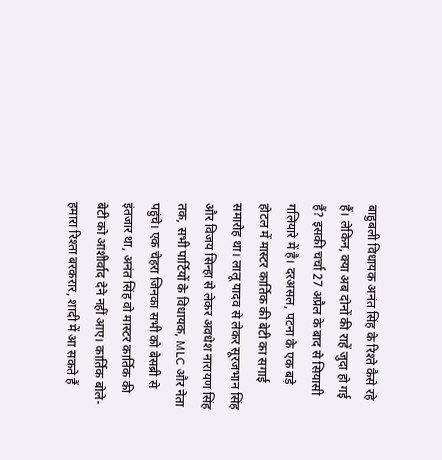बाहुबली विधायक अनंत सिंह के रिश्ते कैसे रहे हैं। लेकिन, क्या अब दोनों की राहें जुदा हो गई हैं? इसकी चर्चा 27 अप्रैल के बाद से सियासी गलियारे में है। दरअसल, पटना के एक बड़े होटल में मास्टर कार्तिक की बेटी का सगाई समारोह था। लालू यादव से लेकर सूरजभान सिंह और विजय सिन्हा से लेकर अवधेश नारायण सिंह तक, सभी पार्टियों के विधायक, MLC और नेता पहुंचे। एक चेहरा जिनका सभी को बेसब्री से इंतजार था, अनंत सिंह वो मास्टर कार्तिक की बेटी को आशीर्वाद देने नहीं आए। कार्तिक बोले- हमारा रिश्ता बरकरार, शादी में आ सकते हैं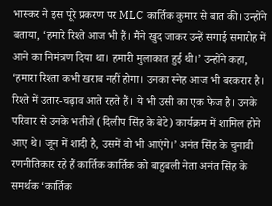भास्कर ने इस पूरे प्रकरण पर MLC कार्तिक कुमार से बात की। उन्होंने बताया, ‘हमारे रिश्ते आज भी हैं। मैंने खुद जाकर उन्हें सगाई समारोह में आने का निमंत्रण दिया था। हमारी मुलाकात हुई थी।’ उन्होंने कहा, ‘हमारा रिश्ता कभी खराब नहीं होगा। उनका स्नेह आज भी बरकरार है। रिश्ते में उतार-चढ़ाव आते रहते हैं। ये भी उसी का एक फेज है। उनके परिवार से उनके भतीजे (दिलीप सिंह के बेटे) कार्यक्रम में शामिल होने आए थे। जून में शादी है, उसमें वो भी आएंगे।’ अनंत सिंह के चुनावी रणनीतिकार रहे हैं कार्तिक कार्तिक को बाहुबली नेता अनंत सिंह के समर्थक ‘कार्तिक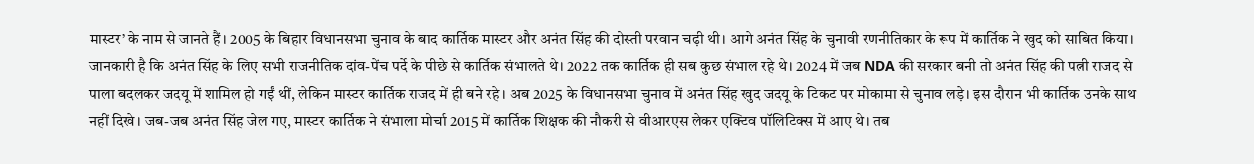मास्टर’ के नाम से जानते हैं। 2005 के बिहार विधानसभा चुनाव के बाद कार्तिक मास्टर और अनंत सिंह की दोस्ती परवान चढ़ी थी। आगे अनंत सिंह के चुनावी रणनीतिकार के रूप में कार्तिक ने खुद को साबित किया। जानकारी है कि अनंत सिंह के लिए सभी राजनीतिक दांव-पेंच पर्दे के पीछे से कार्तिक संभालते थे। 2022 तक कार्तिक ही सब कुछ संभाल रहे थे। 2024 में जब NDA की सरकार बनी तो अनंत सिंह की पत्नी राजद से पाला बदलकर जदयू में शामिल हो गईं थीं, लेकिन मास्टर कार्तिक राजद में ही बने रहे। अब 2025 के विधानसभा चुनाव में अनंत सिंह खुद जदयू के टिकट पर मोकामा से चुनाव लड़े। इस दौरान भी कार्तिक उनके साथ नहीं दिखे। जब-जब अनंत सिंह जेल गए, मास्टर कार्तिक ने संभाला मोर्चा 2015 में कार्तिक शिक्षक की नौकरी से वीआरएस लेकर एक्टिव पॉलिटिक्स में आए थे। तब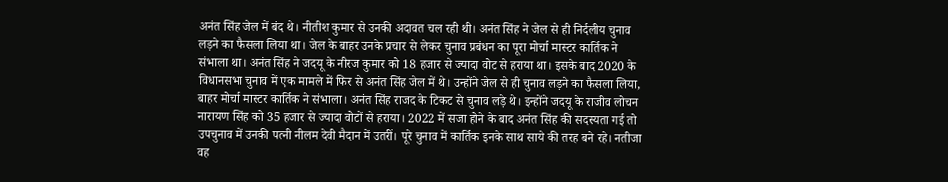अनंत सिंह जेल में बंद थे। नीतीश कुमार से उनकी अदावत चल रही थी। अनंत सिंह ने जेल से ही निर्दलीय चुनाव लड़ने का फैसला लिया था। जेल के बाहर उनके प्रचार से लेकर चुनाव प्रबंधन का पूरा मोर्चा मास्टर कार्तिक ने संभाला था। अनंत सिंह ने जदयू के नीरज कुमार को 18 हजार से ज्यादा वोट से हराया था। इसके बाद 2020 के विधानसभा चुनाव में एक मामले में फिर से अनंत सिंह जेल में थे। उन्होंने जेल से ही चुनाव लड़ने का फैसला लिया, बाहर मोर्चा मास्टर कार्तिक ने संभाला। अनंत सिंह राजद के टिकट से चुनाव लड़े थे। इन्होंने जदयू के राजीव लोचन नारायण सिंह को 35 हजार से ज्यादा वोटों से हराया। 2022 में सजा होने के बाद अनंत सिंह की सदस्यता गई तो उपचुनाव में उनकी पत्नी नीलम देवी मैदान में उतरीं। पूरे चुनाव में कार्तिक इनके साथ साये की तरह बने रहे। नतीजा वह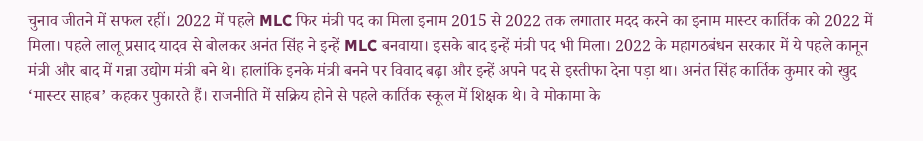चुनाव जीतने में सफल रहीं। 2022 में पहले MLC फिर मंत्री पद का मिला इनाम 2015 से 2022 तक लगातार मदद करने का इनाम मास्टर कार्तिक को 2022 में मिला। पहले लालू प्रसाद यादव से बोलकर अनंत सिंह ने इन्हें MLC बनवाया। इसके बाद इन्हें मंत्री पद भी मिला। 2022 के महागठबंधन सरकार में ये पहले कानून मंत्री और बाद में गन्ना उद्योग मंत्री बने थे। हालांकि इनके मंत्री बनने पर विवाद बढ़ा और इन्हें अपने पद से इस्तीफा देना पड़ा था। अनंत सिंह कार्तिक कुमार को खुद ‘मास्टर साहब’ कहकर पुकारते हैं। राजनीति में सक्रिय होने से पहले कार्तिक स्कूल में शिक्षक थे। वे मोकामा के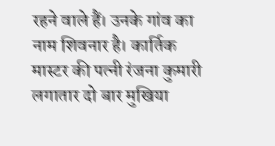रहने वाले हैं। उनके गांव का नाम शिवनार है। कार्तिक मास्टर की पत्नी रंजना कुमारी लगातार दो बार मुखिया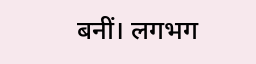बनीं। लगभग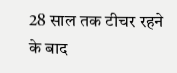28 साल तक टीचर रहने के बाद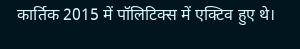कार्तिक 2015 में पॉलिटिक्स में एक्टिव हुए थे।